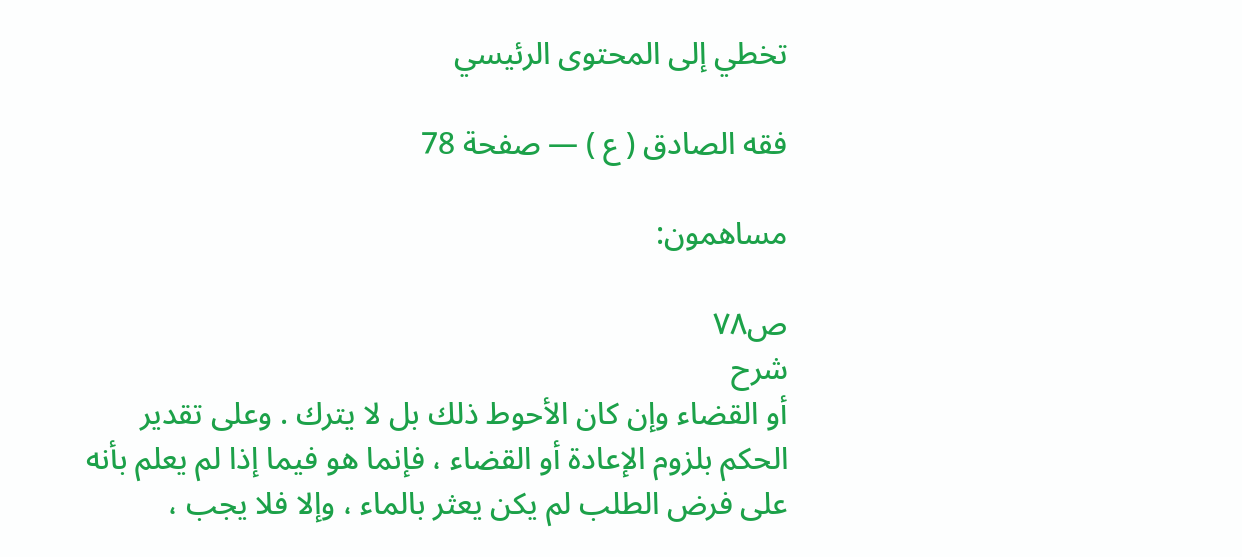تخطي إلى المحتوى الرئيسي

فقه الصادق ( ع ) — صفحة 78

مساهمون:

ص٧٨
شرح
أو القضاء وإن كان الأحوط ذلك بل لا يترك . وعلى تقدير الحكم بلزوم الإعادة أو القضاء ، فإنما هو فيما إذا لم يعلم بأنه على فرض الطلب لم يكن يعثر بالماء ، وإلا فلا يجب ،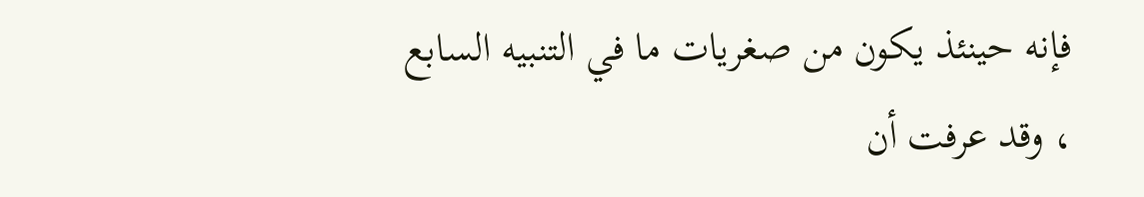فإنه حينئذ يكون من صغريات ما في التنبيه السابع ، وقد عرفت أن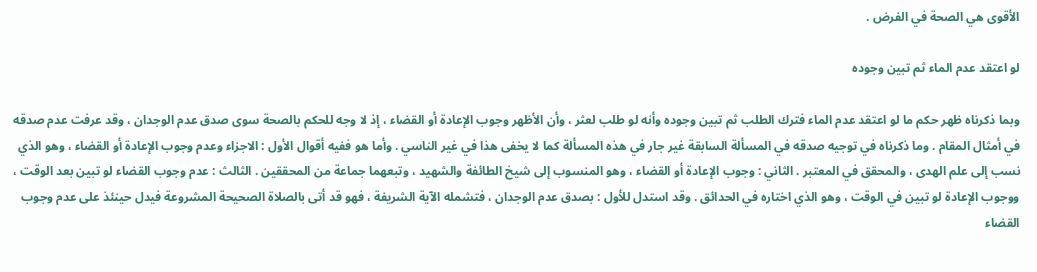الأقوى هي الصحة في الفرض .

لو اعتقد عدم الماء ثم تبين وجوده

وبما ذكرناه ظهر حكم ما لو اعتقد عدم الماء فترك الطلب ثم تبين وجوده وأنه لو طلب لعثر ، وأن الأظهر وجوب الإعادة أو القضاء ، إذ لا وجه للحكم بالصحة سوى صدق عدم الوجدان ، وقد عرفت عدم صدقه في أمثال المقام . وما ذكرناه في توجيه صدقه في المسألة السابقة غير جار في هذه المسألة كما لا يخفى هذا في غير الناسي . وأما هو ففيه أقوال الأول : الاجزاء وعدم وجوب الإعادة أو القضاء ، وهو الذي نسب إلى علم الهدى ، والمحقق في المعتبر . الثاني : وجوب الإعادة أو القضاء ، وهو المنسوب إلى شيخ الطائفة والشهيد ، وتبعهما جماعة من المحققين . الثالث : عدم وجوب القضاء لو تبين بعد الوقت ، ووجوب الإعادة لو تبين في الوقت ، وهو الذي اختاره في الحدائق . وقد استدل للأول : بصدق عدم الوجدان ، فتشمله الآية الشريفة ، فهو قد أتى بالصلاة الصحيحة المشروعة فيدل حينئذ على عدم وجوب القضاء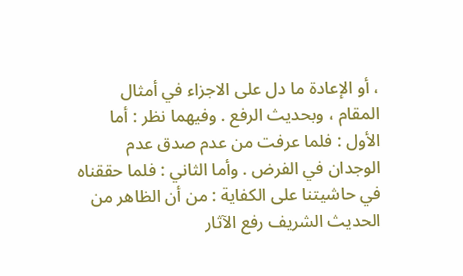، أو الإعادة ما دل على الاجزاء في أمثال المقام ، وبحديث الرفع . وفيهما نظر : أما الأول : فلما عرفت من عدم صدق عدم الوجدان في الفرض . وأما الثاني : فلما حققناه في حاشيتنا على الكفاية : من أن الظاهر من الحديث الشريف رفع الآثار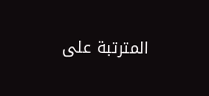المترتبة على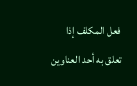فعل المكلف إذا تعلق به أحد العناوين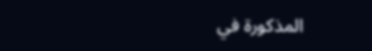المذكورة في